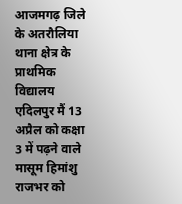आजमगढ़ जिले के अतरौलिया थाना क्षेत्र के प्राथमिक विद्यालय एदिलपुर मैं 13 अप्रैल को कक्षा 3 में पढ़ने वाले मासूम हिमांशु राजभर को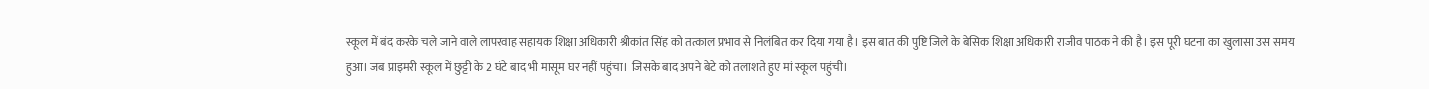स्कूल में बंद करके चले जाने वाले लापरवाह सहायक शिक्षा अधिकारी श्रीकांत सिंह को तत्काल प्रभाव से निलंबित कर दिया गया है। इस बात की पुष्टि जिले के बेसिक शिक्षा अधिकारी राजीव पाठक ने की है। इस पूरी घटना का खुलासा उस समय हुआ। जब प्राइमरी स्कूल में छुट्टी के 2 घंटे बाद भी मासूम घर नहीं पहुंचा। जिसके बाद अपने बेटे को तलाशते हुए मां स्कूल पहुंची।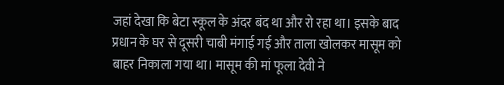जहां देखा कि बेटा स्कूल के अंदर बंद था और रो रहा था। इसके बाद प्रधान के घर से दूसरी चाबी मंगाई गई और ताला खोलकर मासूम को बाहर निकाला गया था। मासूम की मां फूला देवी ने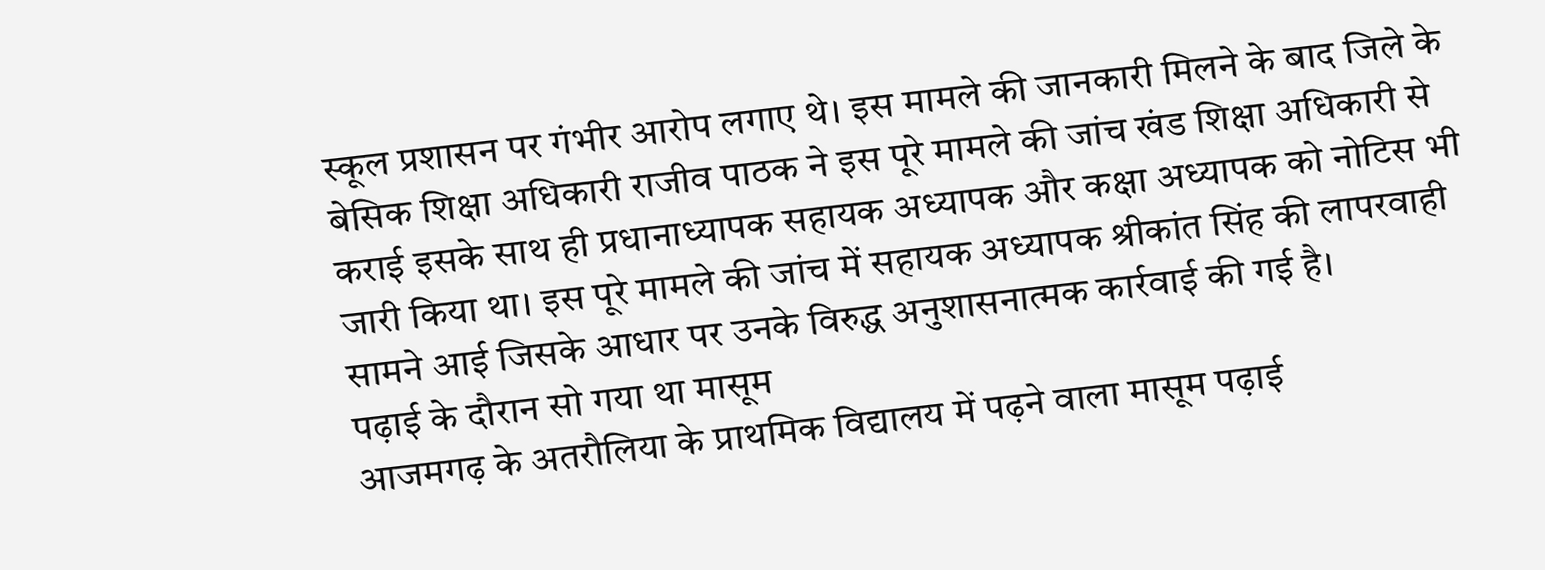स्कूल प्रशासन पर गंभीर आरोप लगाए थे। इस मामले की जानकारी मिलने के बाद जिले के बेसिक शिक्षा अधिकारी राजीव पाठक ने इस पूरे मामले की जांच खंड शिक्षा अधिकारी से कराई इसके साथ ही प्रधानाध्यापक सहायक अध्यापक और कक्षा अध्यापक को नोटिस भी जारी किया था। इस पूरे मामले की जांच में सहायक अध्यापक श्रीकांत सिंह की लापरवाही सामने आई जिसके आधार पर उनके विरुद्ध अनुशासनात्मक कार्रवाई की गई है।
पढ़ाई के दौरान सो गया था मासूम
आजमगढ़ के अतरौलिया के प्राथमिक विद्यालय में पढ़ने वाला मासूम पढ़ाई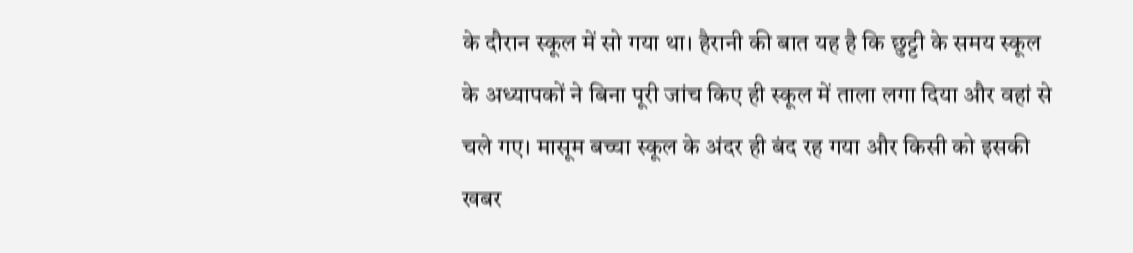के दौरान स्कूल में सो गया था। हैरानी की बात यह है कि छुट्टी के समय स्कूल के अध्यापकों ने बिना पूरी जांच किए ही स्कूल में ताला लगा दिया और वहां से चले गए। मासूम बच्चा स्कूल के अंदर ही बंद रह गया और किसी को इसकी खबर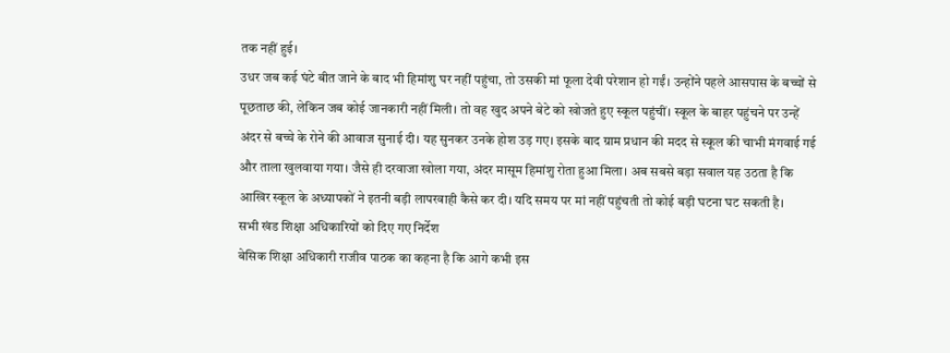तक नहीं हुई।
उधर जब कई घंटे बीत जाने के बाद भी हिमांशु घर नहीं पहुंचा, तो उसकी मां फूला देवी परेशान हो गईं। उन्होंने पहले आसपास के बच्चों से पूछताछ की, लेकिन जब कोई जानकारी नहीं मिली। तो वह खुद अपने बेटे को खोजते हुए स्कूल पहुंचीं। स्कूल के बाहर पहुंचने पर उन्हें अंदर से बच्चे के रोने की आवाज सुनाई दी। यह सुनकर उनके होश उड़ गए। इसके बाद ग्राम प्रधान की मदद से स्कूल की चाभी मंगवाई गई और ताला खुलवाया गया। जैसे ही दरवाजा खोला गया, अंदर मासूम हिमांशु रोता हुआ मिला। अब सबसे बड़ा सवाल यह उठता है कि आखिर स्कूल के अध्यापकों ने इतनी बड़ी लापरवाही कैसे कर दी। यदि समय पर मां नहीं पहुंचती तो कोई बड़ी घटना घट सकती है।
सभी खंड शिक्षा अधिकारियों को दिए गए निर्देश
बेसिक शिक्षा अधिकारी राजीव पाठक का कहना है कि आगे कभी इस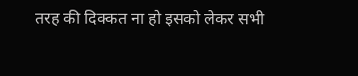तरह की दिक्कत ना हो इसको लेकर सभी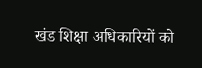खंड शिक्षा अधिकारियों को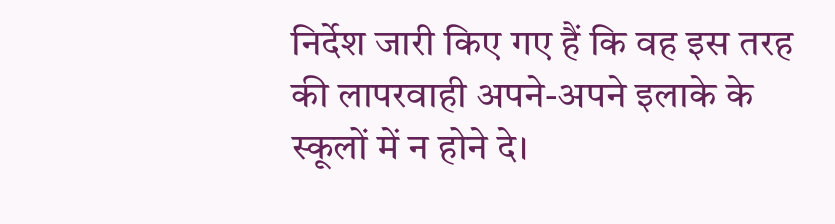निर्देश जारी किए गए हैं कि वह इस तरह की लापरवाही अपने-अपने इलाके के स्कूलों में न होने दे।